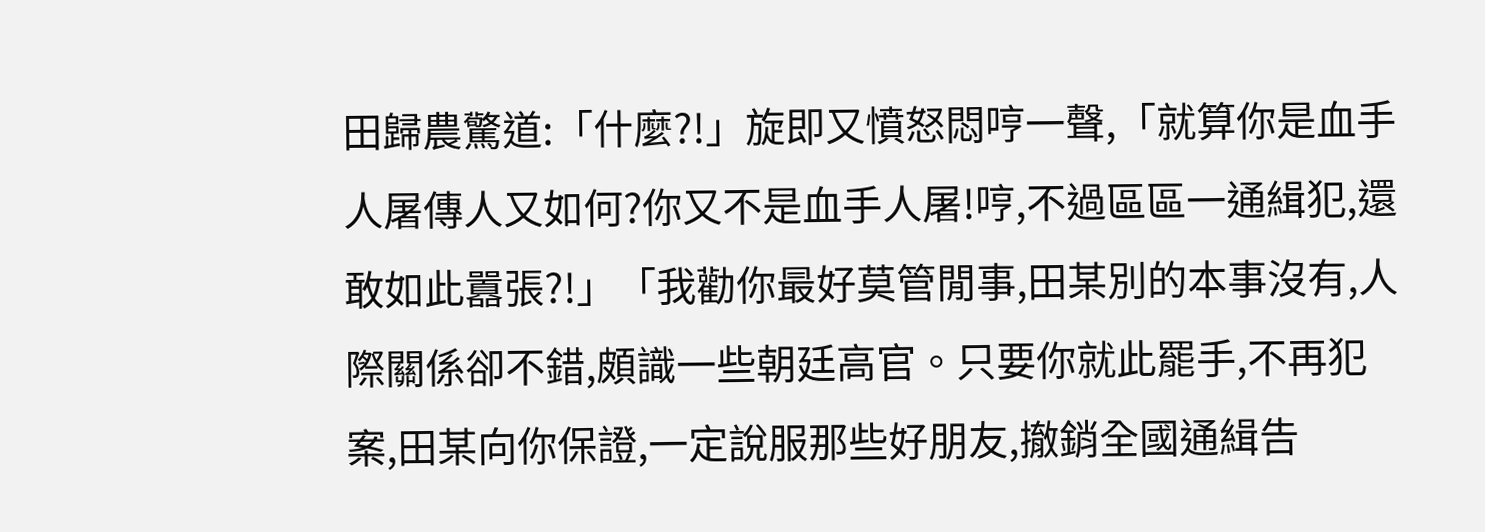田歸農驚道:「什麼?!」旋即又憤怒悶哼一聲,「就算你是血手人屠傳人又如何?你又不是血手人屠!哼,不過區區一通緝犯,還敢如此囂張?!」「我勸你最好莫管閒事,田某別的本事沒有,人際關係卻不錯,頗識一些朝廷高官。只要你就此罷手,不再犯案,田某向你保證,一定說服那些好朋友,撤銷全國通緝告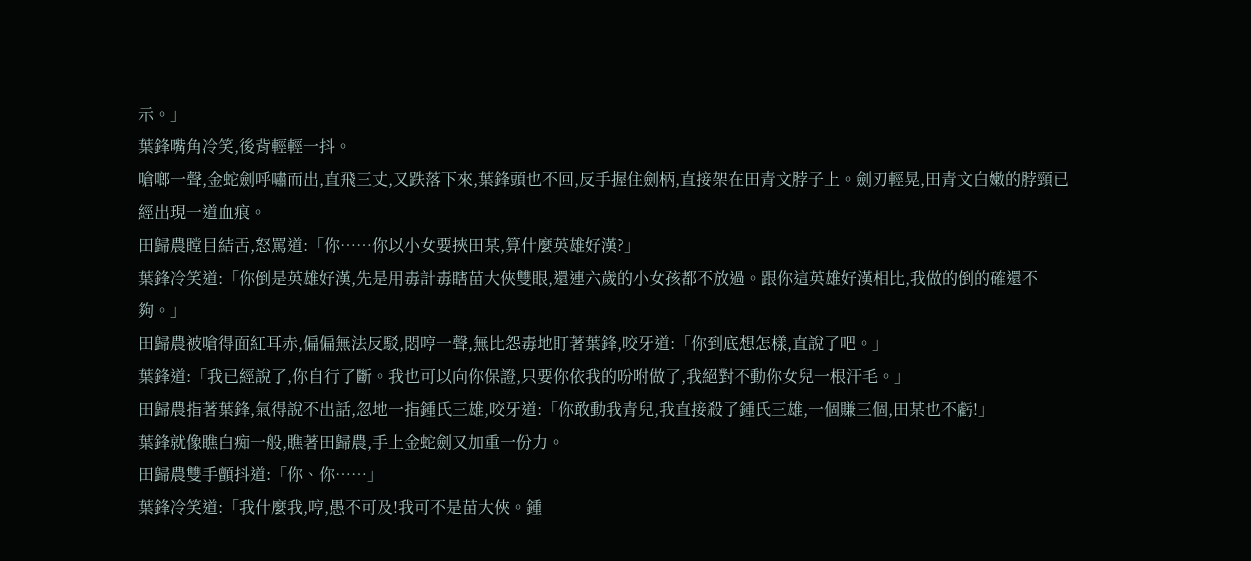示。」
葉鋒嘴角冷笑,後背輕輕一抖。
嗆啷一聲,金蛇劍呼嘯而出,直飛三丈,又跌落下來,葉鋒頭也不回,反手握住劍柄,直接架在田青文脖子上。劍刃輕晃,田青文白嫩的脖頸已經出現一道血痕。
田歸農瞠目結舌,怒罵道:「你……你以小女要挾田某,算什麼英雄好漢?」
葉鋒冷笑道:「你倒是英雄好漢,先是用毒計毒瞎苗大俠雙眼,還連六歲的小女孩都不放過。跟你這英雄好漢相比,我做的倒的確還不夠。」
田歸農被嗆得面紅耳赤,偏偏無法反駁,悶哼一聲,無比怨毒地盯著葉鋒,咬牙道:「你到底想怎樣,直說了吧。」
葉鋒道:「我已經說了,你自行了斷。我也可以向你保證,只要你依我的吩咐做了,我絕對不動你女兒一根汗毛。」
田歸農指著葉鋒,氣得說不出話,忽地一指鍾氏三雄,咬牙道:「你敢動我青兒,我直接殺了鍾氏三雄,一個賺三個,田某也不虧!」
葉鋒就像瞧白痴一般,瞧著田歸農,手上金蛇劍又加重一份力。
田歸農雙手顫抖道:「你、你……」
葉鋒冷笑道:「我什麼我,哼,愚不可及!我可不是苗大俠。鍾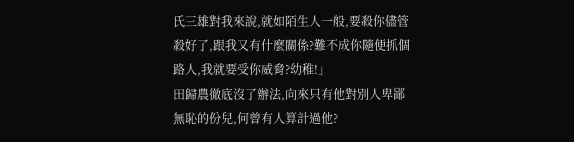氏三雄對我來說,就如陌生人一般,要殺你儘管殺好了,跟我又有什麼關係?難不成你隨便抓個路人,我就要受你威脅?幼稚!」
田歸農徹底沒了辦法,向來只有他對別人卑鄙無恥的份兒,何曾有人算計過他?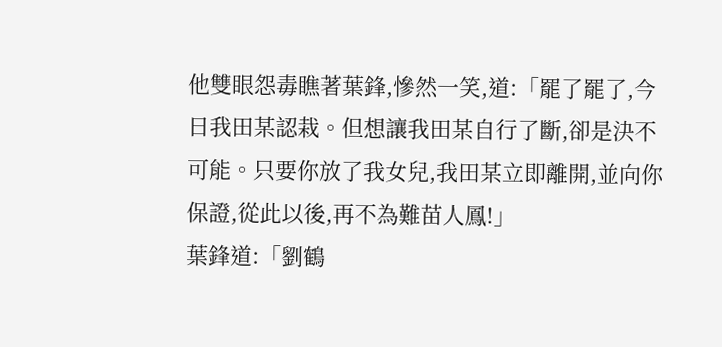他雙眼怨毒瞧著葉鋒,慘然一笑,道:「罷了罷了,今日我田某認栽。但想讓我田某自行了斷,卻是決不可能。只要你放了我女兒,我田某立即離開,並向你保證,從此以後,再不為難苗人鳳!」
葉鋒道:「劉鶴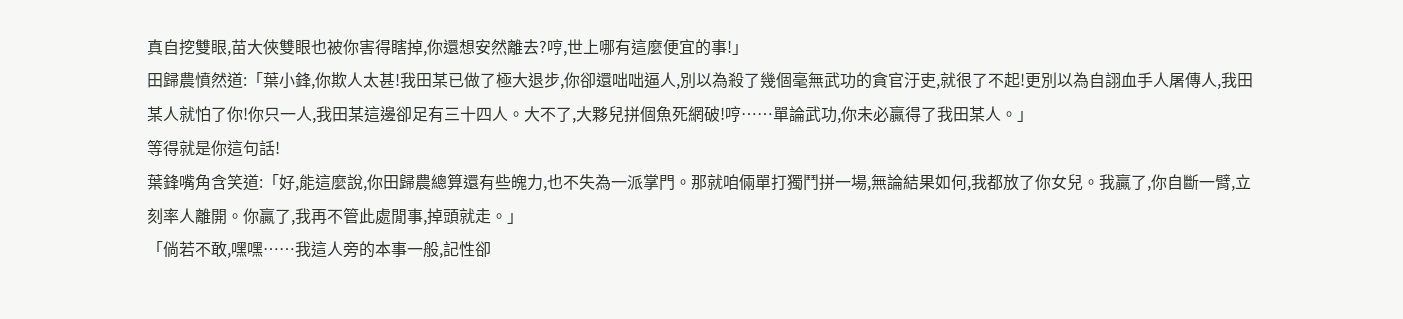真自挖雙眼,苗大俠雙眼也被你害得瞎掉,你還想安然離去?哼,世上哪有這麼便宜的事!」
田歸農憤然道:「葉小鋒,你欺人太甚!我田某已做了極大退步,你卻還咄咄逼人,別以為殺了幾個毫無武功的貪官汙吏,就很了不起!更別以為自詡血手人屠傳人,我田某人就怕了你!你只一人,我田某這邊卻足有三十四人。大不了,大夥兒拼個魚死網破!哼……單論武功,你未必贏得了我田某人。」
等得就是你這句話!
葉鋒嘴角含笑道:「好,能這麼說,你田歸農總算還有些魄力,也不失為一派掌門。那就咱倆單打獨鬥拼一場,無論結果如何,我都放了你女兒。我贏了,你自斷一臂,立刻率人離開。你贏了,我再不管此處閒事,掉頭就走。」
「倘若不敢,嘿嘿……我這人旁的本事一般,記性卻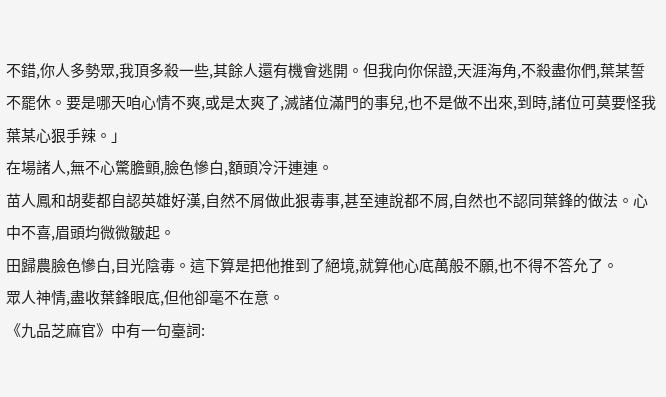不錯,你人多勢眾,我頂多殺一些,其餘人還有機會逃開。但我向你保證,天涯海角,不殺盡你們,葉某誓不罷休。要是哪天咱心情不爽,或是太爽了,滅諸位滿門的事兒,也不是做不出來,到時,諸位可莫要怪我葉某心狠手辣。」
在場諸人,無不心驚膽顫,臉色慘白,額頭冷汗連連。
苗人鳳和胡斐都自認英雄好漢,自然不屑做此狠毒事,甚至連說都不屑,自然也不認同葉鋒的做法。心中不喜,眉頭均微微皺起。
田歸農臉色慘白,目光陰毒。這下算是把他推到了絕境,就算他心底萬般不願,也不得不答允了。
眾人神情,盡收葉鋒眼底,但他卻毫不在意。
《九品芝麻官》中有一句臺詞: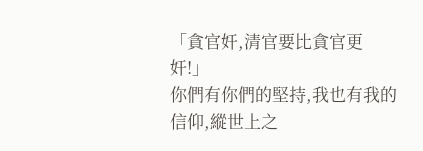「貪官奸,清官要比貪官更奸!」
你們有你們的堅持,我也有我的信仰,縱世上之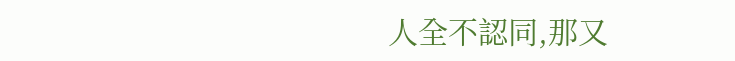人全不認同,那又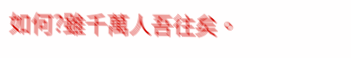如何?雖千萬人吾往矣。